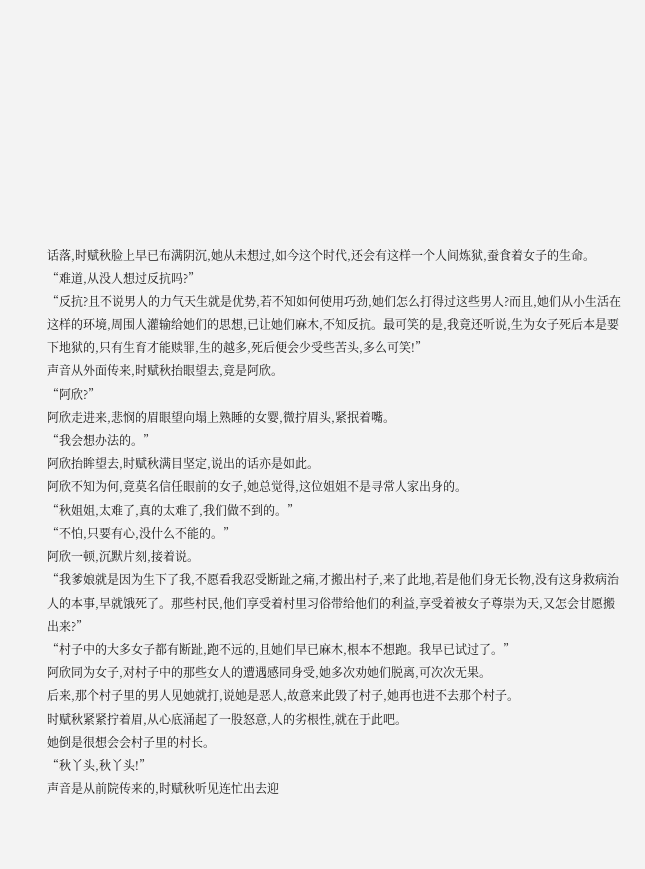话落,时赋秋脸上早已布满阴沉,她从未想过,如今这个时代,还会有这样一个人间炼狱,蚕食着女子的生命。
“难道,从没人想过反抗吗?”
“反抗?且不说男人的力气天生就是优势,若不知如何使用巧劲,她们怎么打得过这些男人?而且,她们从小生活在这样的环境,周围人灌输给她们的思想,已让她们麻木,不知反抗。最可笑的是,我竟还听说,生为女子死后本是要下地狱的,只有生育才能赎罪,生的越多,死后便会少受些苦头,多么可笑!”
声音从外面传来,时赋秋抬眼望去,竟是阿欣。
“阿欣?”
阿欣走进来,悲悯的眉眼望向塌上熟睡的女婴,微拧眉头,紧抿着嘴。
“我会想办法的。”
阿欣抬眸望去,时赋秋满目坚定,说出的话亦是如此。
阿欣不知为何,竟莫名信任眼前的女子,她总觉得,这位姐姐不是寻常人家出身的。
“秋姐姐,太难了,真的太难了,我们做不到的。”
“不怕,只要有心,没什么不能的。”
阿欣一顿,沉默片刻,接着说。
“我爹娘就是因为生下了我,不愿看我忍受断趾之痛,才搬出村子,来了此地,若是他们身无长物,没有这身救病治人的本事,早就饿死了。那些村民,他们享受着村里习俗带给他们的利益,享受着被女子尊崇为天,又怎会甘愿搬出来?”
“村子中的大多女子都有断趾,跑不远的,且她们早已麻木,根本不想跑。我早已试过了。”
阿欣同为女子,对村子中的那些女人的遭遇感同身受,她多次劝她们脱离,可次次无果。
后来,那个村子里的男人见她就打,说她是恶人,故意来此毁了村子,她再也进不去那个村子。
时赋秋紧紧拧着眉,从心底涌起了一股怒意,人的劣根性,就在于此吧。
她倒是很想会会村子里的村长。
“秋丫头,秋丫头!”
声音是从前院传来的,时赋秋听见连忙出去迎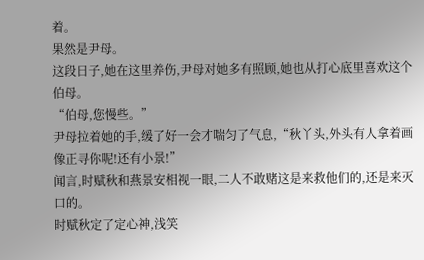着。
果然是尹母。
这段日子,她在这里养伤,尹母对她多有照顾,她也从打心底里喜欢这个伯母。
“伯母,您慢些。”
尹母拉着她的手,缓了好一会才喘匀了气息,“秋丫头,外头有人拿着画像正寻你呢!还有小景!”
闻言,时赋秋和燕景安相视一眼,二人不敢赌这是来救他们的,还是来灭口的。
时赋秋定了定心神,浅笑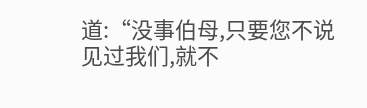道:“没事伯母,只要您不说见过我们,就不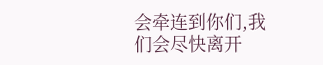会牵连到你们,我们会尽快离开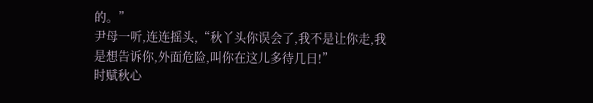的。”
尹母一听,连连摇头,“秋丫头你误会了,我不是让你走,我是想告诉你,外面危险,叫你在这儿多待几日!”
时赋秋心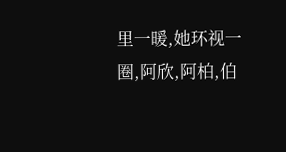里一暖,她环视一圈,阿欣,阿柏,伯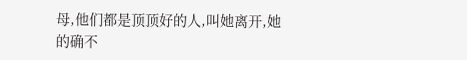母,他们都是顶顶好的人,叫她离开,她的确不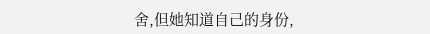舍,但她知道自己的身份,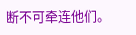断不可牵连他们。